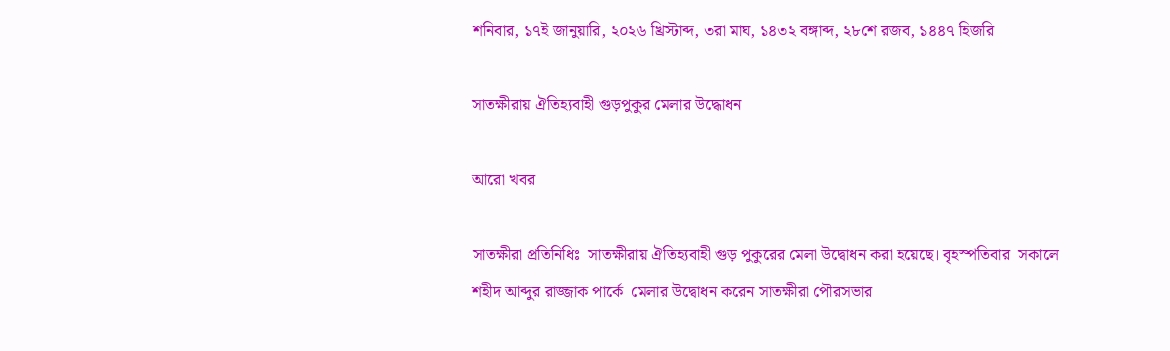শনিবার, ১৭ই জানুয়ারি, ২০২৬ খ্রিস্টাব্দ, ৩রা মাঘ, ১৪৩২ বঙ্গাব্দ, ২৮শে রজব, ১৪৪৭ হিজরি

সাতক্ষীরায় ঐতিহ্যবাহী গুড়পুকুর মেলার উদ্ধোধন

আরো খবর

সাতক্ষীরা প্রতিনিধিঃ  সাতক্ষীরায় ঐতিহ্যবাহী গুড় পুকুরের মেলা উদ্বোধন করা হয়েছে। বৃহস্পতিবার  সকালে শহীদ আব্দুর রাজ্জাক পার্কে  মেলার উদ্বোধন করেন সাতক্ষীরা পৌরসভার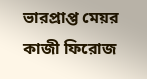ভারপ্রাপ্ত মেয়র কাজী ফিরোজ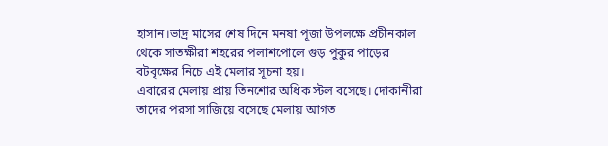হাসান।ভাদ্র মাসের শেষ দিনে মনষা পূজা উপলক্ষে প্রচীনকাল থেকে সাতক্ষীরা শহরের পলাশপোলে গুড় পুকুর পাড়ের বটবৃক্ষের নিচে এই মেলার সূচনা হয়।
এবারের মেলায় প্রায় তিনশোর অধিক স্টল বসেছে। দোকানীরা তাদের পরসা সাজিয়ে বসেছে মেলায় আগত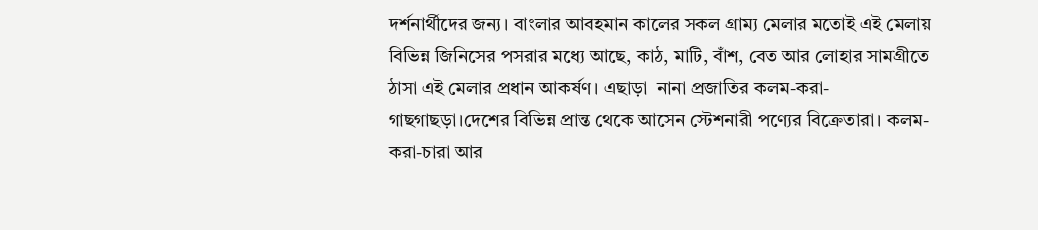দর্শনার্থীদের জন্য। বাংলার আবহমান কালের সকল গ্রাম্য মেলার মতোই এই মেলায় বিভিন্ন জিনিসের পসরার মধ্যে আছে, কাঠ, মাটি, বাঁশ, বেত আর লোহার সামগ্রীতে ঠাসা এই মেলার প্রধান আকর্ষণ। এছাড়া  নানা প্রজাতির কলম-করা-গাছগাছড়া।দেশের বিভিন্ন প্রান্ত থেকে আসেন স্টেশনারী পণ্যের বিক্রেতারা। কলম-করা-চারা আর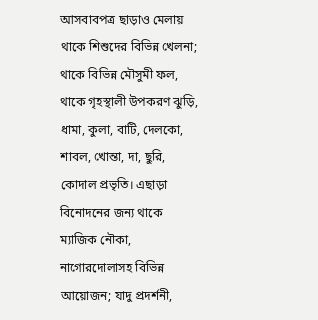আসবাবপত্র ছাড়াও মেলায় থাকে শিশুদের বিভিন্ন খেলনা; থাকে বিভিন্ন মৌসুমী ফল, থাকে গৃহস্থালী উপকরণ ঝুড়ি, ধামা, কুলা, বাটি, দেলকো, শাবল, খোন্তা, দা, ছুরি, কোদাল প্রভৃতি। এছাড়া বিনোদনের জন্য থাকে ম্যাজিক নৌকা, নাগোরদোলাসহ বিভিন্ন আয়োজন; যাদু প্রদর্শনী,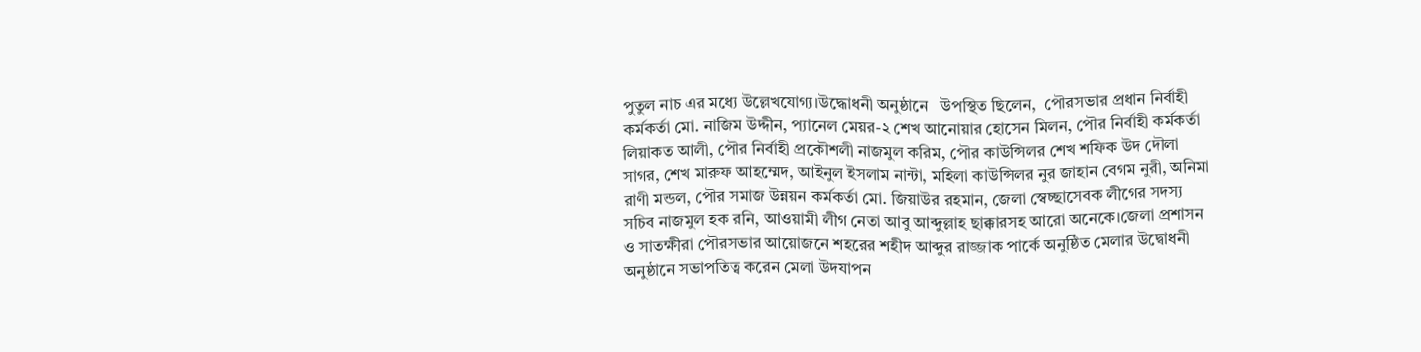পুতুল নাচ এর মধ্যে উল্লেখযোগ্য।উদ্ধোধনী অনুষ্ঠানে   উপস্থিত ছিলেন,  পৌরসভার প্রধান নির্বাহী কর্মকর্তা মো. নাজিম উদ্দীন, প্যানেল মেয়র-২ শেখ আনোয়ার হোসেন মিলন, পৌর নির্বাহী কর্মকর্তা লিয়াকত আলী, পৌর নির্বাহী প্রকৌশলী নাজমুল করিম, পৌর কাউন্সিলর শেখ শফিক উদ দৌলা সাগর, শেখ মারুফ আহম্মেদ, আইনুল ইসলাম নান্টা, মহিলা কাউন্সিলর নুর জাহান বেগম নুরী, অনিমা রাণী মন্ডল, পৌর সমাজ উন্নয়ন কর্মকর্তা মো. জিয়াউর রহমান, জেলা স্বেচ্ছাসেবক লীগের সদস্য সচিব নাজমুল হক রনি, আওয়ামী লীগ নেতা আবু আব্দুল্লাহ ছাক্কারসহ আরো অনেকে।জেলা প্রশাসন ও সাতক্ষীরা পৌরসভার আয়োজনে শহরের শহীদ আব্দুর রাজ্জাক পার্কে অনুষ্ঠিত মেলার উদ্বোধনী অনুষ্ঠানে সভাপতিত্ব করেন মেলা উদযাপন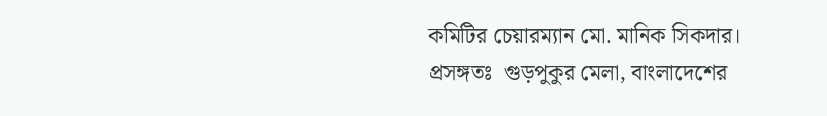কমিটির চেয়ারম্যান মো. মানিক সিকদার।
প্রসঙ্গতঃ  গুড়পুকুর মেলা, বাংলাদেশের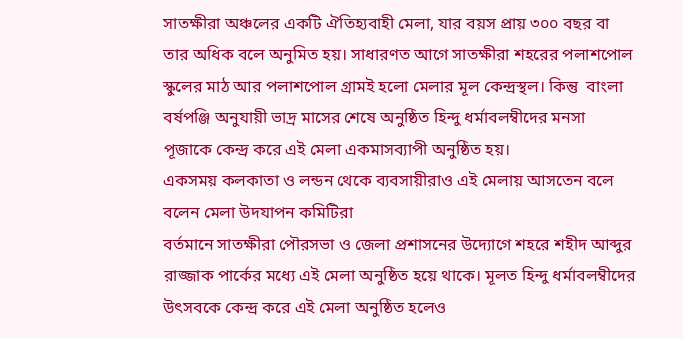সাতক্ষীরা অঞ্চলের একটি ঐতিহ্যবাহী মেলা, যার বয়স প্রায় ৩০০ বছর বা তার অধিক বলে অনুমিত হয়। সাধারণত আগে সাতক্ষীরা শহরের পলাশপোল স্কুলের মাঠ আর পলাশপোল গ্রামই হলো মেলার মূল কেন্দ্রস্থল। কিন্তু  বাংলা বর্ষপঞ্জি অনুযায়ী ভাদ্র মাসের শেষে অনুষ্ঠিত হিন্দু ধর্মাবলম্বীদের মনসা পূজাকে কেন্দ্র করে এই মেলা একমাসব্যাপী অনুষ্ঠিত হয়।
একসময় কলকাতা ও লন্ডন থেকে ব্যবসায়ীরাও এই মেলায় আসতেন বলে বলেন মেলা উদযাপন কমিটিরা
বর্তমানে সাতক্ষীরা পৌরসভা ও জেলা প্রশাসনের উদ্যোগে শহরে শহীদ আব্দুর রাজ্জাক পার্কের মধ্যে এই মেলা অনুষ্ঠিত হয়ে থাকে। মূলত হিন্দু ধর্মাবলম্বীদের উৎসবকে কেন্দ্র করে এই মেলা অনুষ্ঠিত হলেও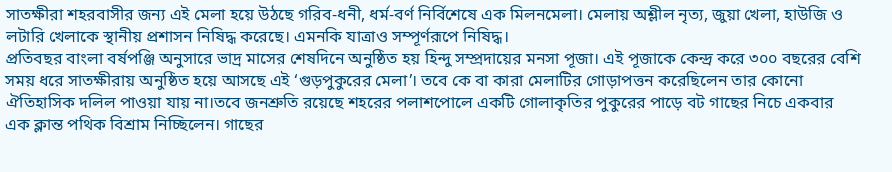সাতক্ষীরা শহরবাসীর জন্য এই মেলা হয়ে উঠছে গরিব-ধনী, ধর্ম-বর্ণ নির্বিশেষে এক মিলনমেলা। মেলায় অশ্লীল নৃত্য, জুয়া খেলা, হাউজি ও লটারি খেলাকে স্থানীয় প্রশাসন নিষিদ্ধ করেছে। এমনকি যাত্রাও সম্পূর্ণরূপে নিষিদ্ধ।
প্রতিবছর বাংলা বর্ষপঞ্জি অনুসারে ভাদ্র মাসের শেষদিনে অনুষ্ঠিত হয় হিন্দু সম্প্রদায়ের মনসা পূজা। এই পূজাকে কেন্দ্র করে ৩০০ বছরের বেশি সময় ধরে সাতক্ষীরায় অনুষ্ঠিত হয়ে আসছে এই ‘গুড়পুকুরের মেলা’। তবে কে বা কারা মেলাটির গোড়াপত্তন করেছিলেন তার কোনো ঐতিহাসিক দলিল পাওয়া যায় না।তবে জনশ্রুতি রয়েছে শহরের পলাশপোলে একটি গোলাকৃতির পুকুরের পাড়ে বট গাছের নিচে একবার এক ক্লান্ত পথিক বিশ্রাম নিচ্ছিলেন। গাছের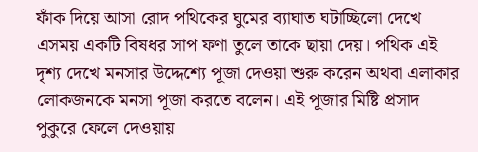ফাঁক দিয়ে আসা রোদ পথিকের ঘুমের ব্যাঘাত ঘটাচ্ছিলো দেখে এসময় একটি বিষধর সাপ ফণা তুলে তাকে ছায়া দেয়। পথিক এই দৃশ্য দেখে মনসার উদ্দেশ্যে পূজা দেওয়া শুরু করেন অথবা এলাকার লোকজনকে মনসা পূজা করতে বলেন। এই পূজার মিষ্টি প্রসাদ পুকুরে ফেলে দেওয়ায়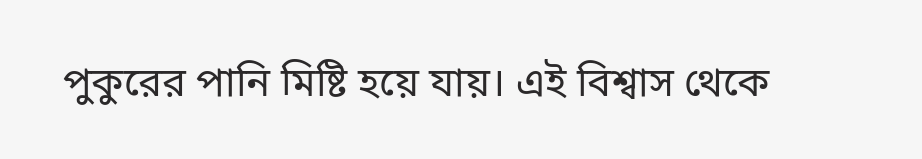পুকুরের পানি মিষ্টি হয়ে যায়। এই বিশ্বাস থেকে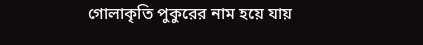গোলাকৃতি পুকুরের নাম হয়ে যায়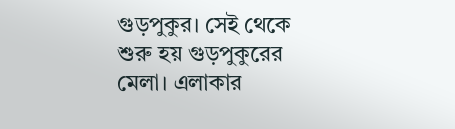গুড়পুকুর। সেই থেকে শুরু হয় গুড়পুকুরের মেলা। এলাকার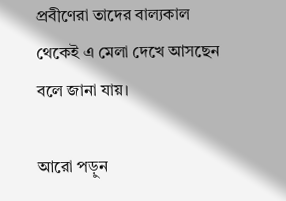প্রবীণেরা তাদের বাল্যকাল থেকেই এ মেলা দেখে আসছেন বলে জানা যায়।

আরো পড়ুন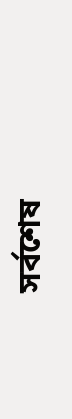সর্বশেষ